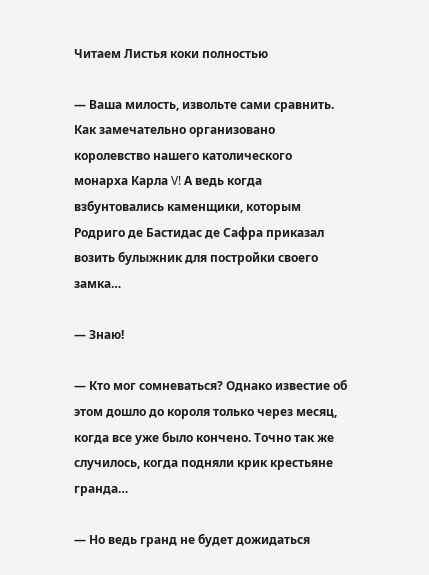Читаем Листья коки полностью

— Ваша милость, извольте сами сравнить. Как замечательно организовано королевство нашего католического монарха Карла V! А ведь когда взбунтовались каменщики, которым Родриго де Бастидас де Сафра приказал возить булыжник для постройки своего замка…

— Знаю!

— Кто мог сомневаться? Однако известие об этом дошло до короля только через месяц, когда все уже было кончено. Точно так же случилось, когда подняли крик крестьяне гранда…

— Но ведь гранд не будет дожидаться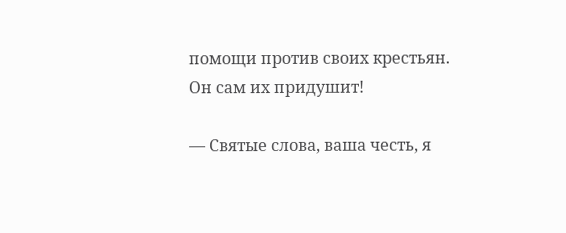помощи против своих крестьян. Он сам их придушит!

— Святые слова, ваша честь, я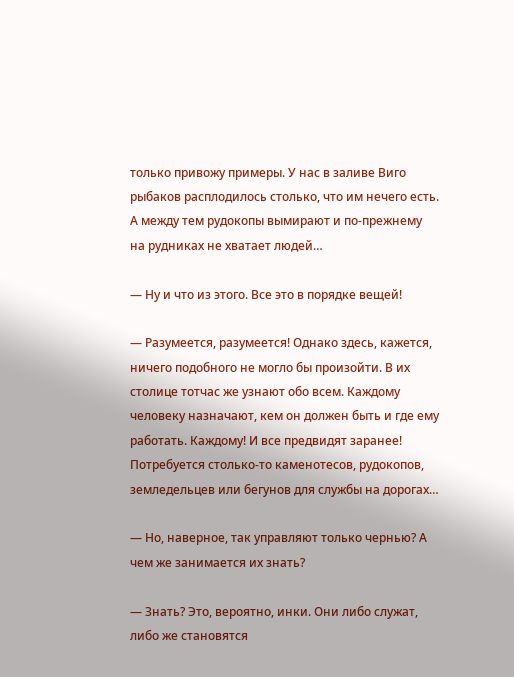только привожу примеры. У нас в заливе Виго рыбаков расплодилось столько, что им нечего есть. А между тем рудокопы вымирают и по-прежнему на рудниках не хватает людей…

— Ну и что из этого. Все это в порядке вещей!

— Разумеется, разумеется! Однако здесь, кажется, ничего подобного не могло бы произойти. В их столице тотчас же узнают обо всем. Каждому человеку назначают, кем он должен быть и где ему работать. Каждому! И все предвидят заранее! Потребуется столько-то каменотесов, рудокопов, земледельцев или бегунов для службы на дорогах…

— Но, наверное, так управляют только чернью? А чем же занимается их знать?

— Знать? Это, вероятно, инки. Они либо служат, либо же становятся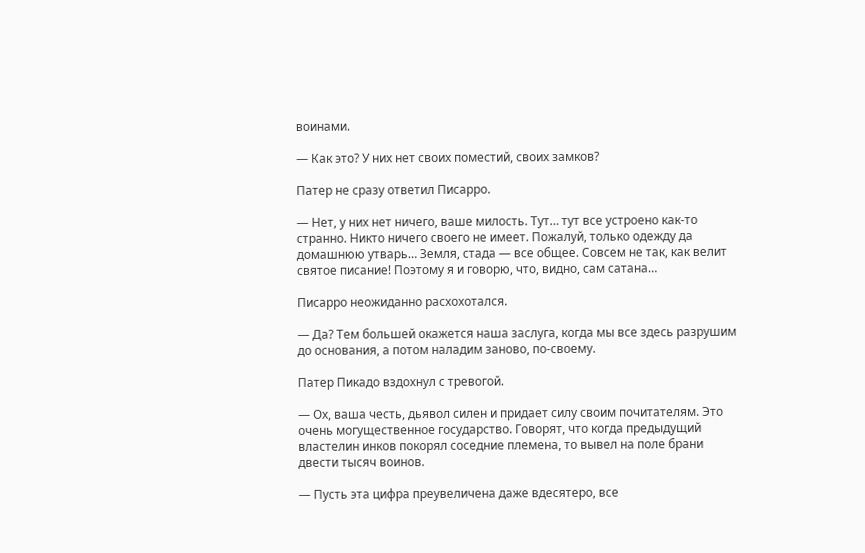воинами.

— Как это? У них нет своих поместий, своих замков?

Патер не сразу ответил Писарро.

— Нет, у них нет ничего, ваше милость. Тут… тут все устроено как-то странно. Никто ничего своего не имеет. Пожалуй, только одежду да домашнюю утварь… Земля, стада — все общее. Совсем не так, как велит святое писание! Поэтому я и говорю, что, видно, сам сатана…

Писарро неожиданно расхохотался.

— Да? Тем большей окажется наша заслуга, когда мы все здесь разрушим до основания, а потом наладим заново, по-своему.

Патер Пикадо вздохнул с тревогой.

— Ох, ваша честь, дьявол силен и придает силу своим почитателям. Это очень могущественное государство. Говорят, что когда предыдущий властелин инков покорял соседние племена, то вывел на поле брани двести тысяч воинов.

— Пусть эта цифра преувеличена даже вдесятеро, все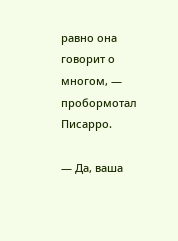равно она говорит о многом, — пробормотал Писарро.

— Да, ваша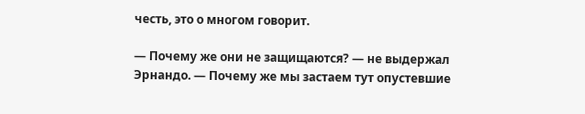честь, это о многом говорит.

— Почему же они не защищаются? — не выдержал Эрнандо. — Почему же мы застаем тут опустевшие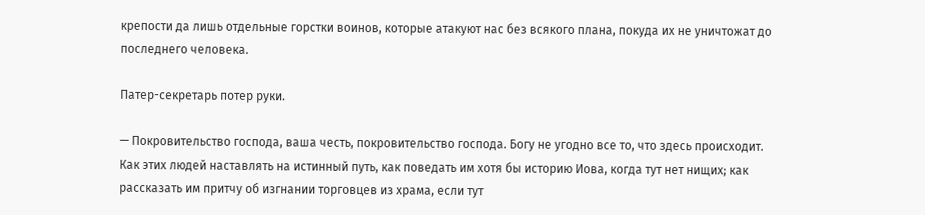крепости да лишь отдельные горстки воинов, которые атакуют нас без всякого плана, покуда их не уничтожат до последнего человека.

Патер-секретарь потер руки.

— Покровительство господа, ваша честь, покровительство господа. Богу не угодно все то, что здесь происходит. Как этих людей наставлять на истинный путь, как поведать им хотя бы историю Иова, когда тут нет нищих; как рассказать им притчу об изгнании торговцев из храма, если тут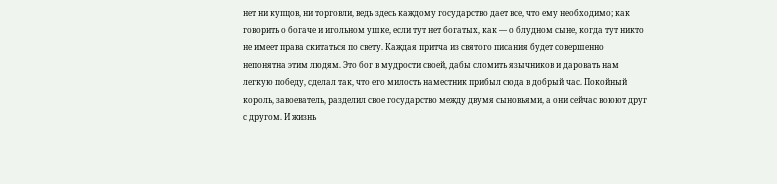нет ни купцов, ни торговли, ведь здесь каждому государство дает все, что ему необходимо; как говорить о богаче и игольном ушке, если тут нет богатых, как — о блудном сыне, когда тут никто не имеет права скитаться по свету. Каждая притча из святого писания будет совершенно непонятна этим людям. Это бог в мудрости своей, дабы сломить язычников и даровать нам легкую победу, сделал так, что его милость наместник прибыл сюда в добрый час. Покойный король, завоеватель, разделил свое государство между двумя сыновьями, а они сейчас воюют друг с другом. И жизнь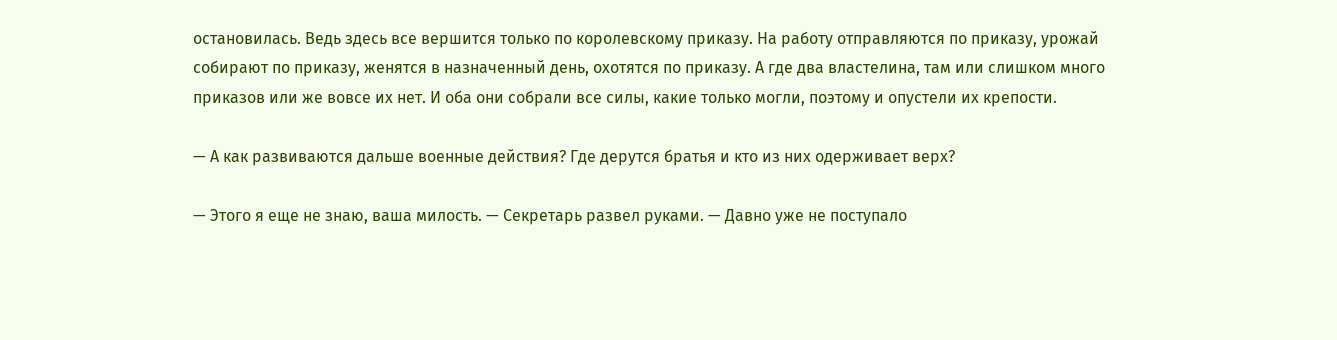остановилась. Ведь здесь все вершится только по королевскому приказу. На работу отправляются по приказу, урожай собирают по приказу, женятся в назначенный день, охотятся по приказу. А где два властелина, там или слишком много приказов или же вовсе их нет. И оба они собрали все силы, какие только могли, поэтому и опустели их крепости.

— А как развиваются дальше военные действия? Где дерутся братья и кто из них одерживает верх?

— Этого я еще не знаю, ваша милость. — Секретарь развел руками. — Давно уже не поступало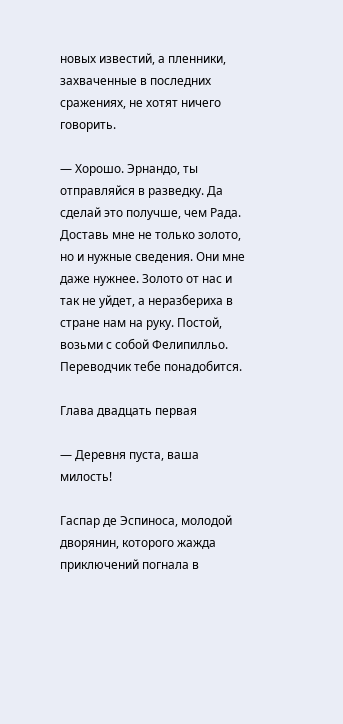новых известий, а пленники, захваченные в последних сражениях, не хотят ничего говорить.

— Хорошо. Эрнандо, ты отправляйся в разведку. Да сделай это получше, чем Рада. Доставь мне не только золото, но и нужные сведения. Они мне даже нужнее. Золото от нас и так не уйдет, а неразбериха в стране нам на руку. Постой, возьми с собой Фелипилльо. Переводчик тебе понадобится.

Глава двадцать первая

— Деревня пуста, ваша милость!

Гаспар де Эспиноса, молодой дворянин, которого жажда приключений погнала в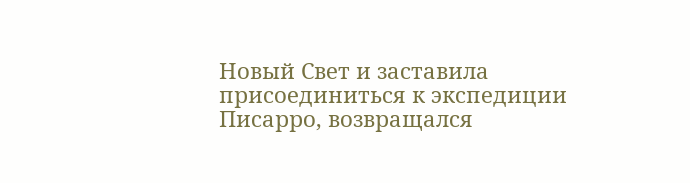Новый Свет и заставила присоединиться к экспедиции Писарро, возвращался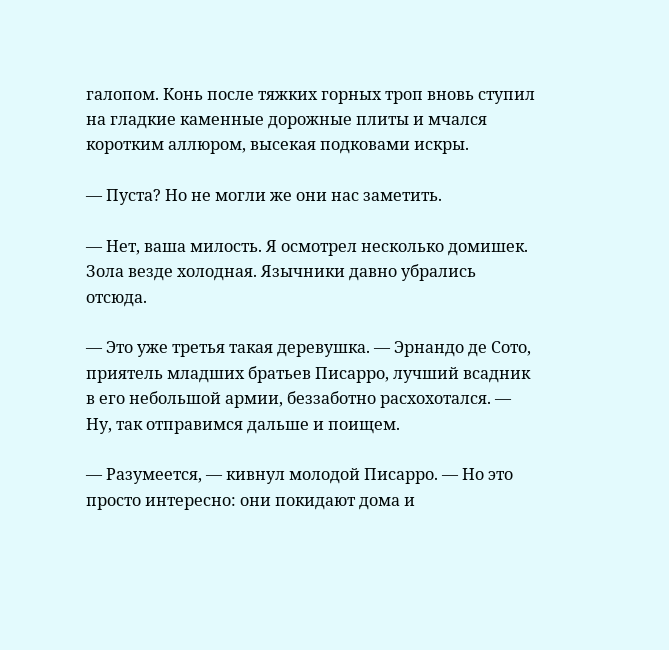галопом. Конь после тяжких горных троп вновь ступил на гладкие каменные дорожные плиты и мчался коротким аллюром, высекая подковами искры.

— Пуста? Но не могли же они нас заметить.

— Нет, ваша милость. Я осмотрел несколько домишек. Зола везде холодная. Язычники давно убрались отсюда.

— Это уже третья такая деревушка. — Эрнандо де Сото, приятель младших братьев Писарро, лучший всадник в его небольшой армии, беззаботно расхохотался. — Ну, так отправимся дальше и поищем.

— Разумеется, — кивнул молодой Писарро. — Но это просто интересно: они покидают дома и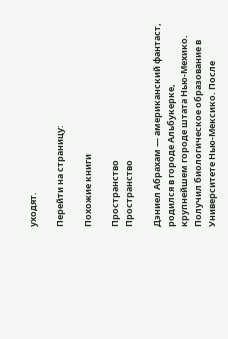уходят.

Перейти на страницу:

Похожие книги

Пространство
Пространство

Дэниел Абрахам — американский фантаст, родился в городе Альбукерке, крупнейшем городе штата Нью-Мехико. Получил биологическое образование в Университете Нью-Мексико. После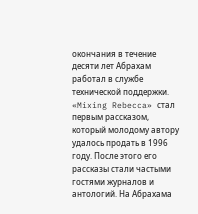окончания в течение десяти лет Абрахам работал в службе технической поддержки. «Mixing Rebecca» стал первым рассказом, который молодому автору удалось продать в 1996 году. После этого его рассказы стали частыми гостями журналов и антологий. На Абрахама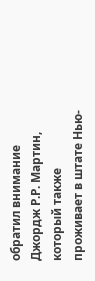обратил внимание Джордж Р.Р. Мартин, который также проживает в штате Нью-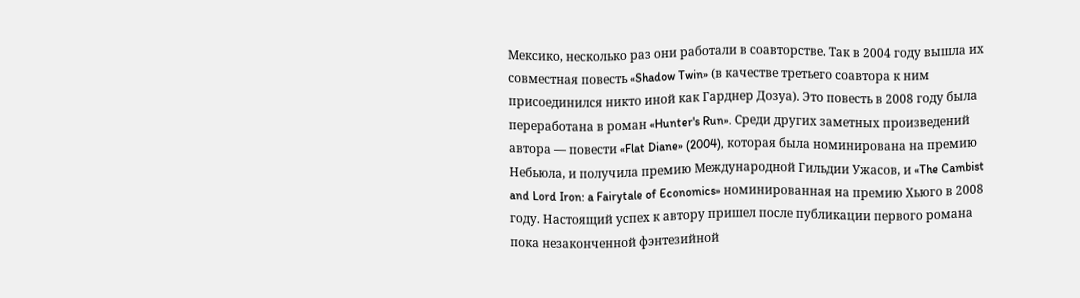Мексико, несколько раз они работали в соавторстве. Так в 2004 году вышла их совместная повесть «Shadow Twin» (в качестве третьего соавтора к ним присоединился никто иной как Гарднер Дозуа). Это повесть в 2008 году была переработана в роман «Hunter's Run». Среди других заметных произведений автора — повести «Flat Diane» (2004), которая была номинирована на премию Небьюла, и получила премию Международной Гильдии Ужасов, и «The Cambist and Lord Iron: a Fairytale of Economics» номинированная на премию Хьюго в 2008 году. Настоящий успех к автору пришел после публикации первого романа пока незаконченной фэнтезийной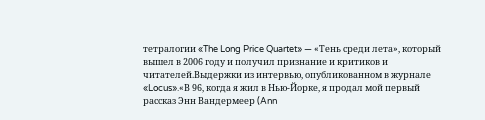тетралогии «The Long Price Quartet» — «Тень среди лета», который вышел в 2006 году и получил признание и критиков и читателей.Выдержки из интервью, опубликованном в журнале «Locus».«В 96, когда я жил в Нью-Йорке, я продал мой первый рассказ Энн Вандермеер (Ann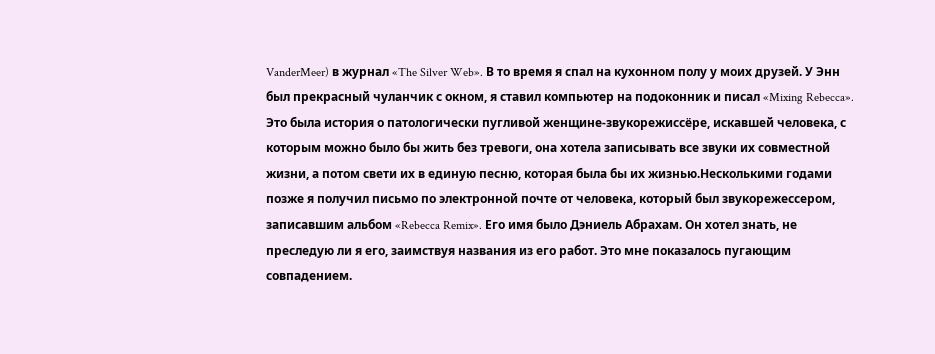VanderMeer) в журнал «The Silver Web». В то время я спал на кухонном полу у моих друзей. У Энн был прекрасный чуланчик с окном, я ставил компьютер на подоконник и писал «Mixing Rebecca». Это была история о патологически пугливой женщине-звукорежиссёре, искавшей человека, с которым можно было бы жить без тревоги, она хотела записывать все звуки их совместной жизни, а потом свети их в единую песню, которая была бы их жизнью.Несколькими годами позже я получил письмо по электронной почте от человека, который был звукорежессером, записавшим альбом «Rebecca Remix». Его имя было Дэниель Абрахам. Он хотел знать, не преследую ли я его, заимствуя названия из его работ. Это мне показалось пугающим совпадением.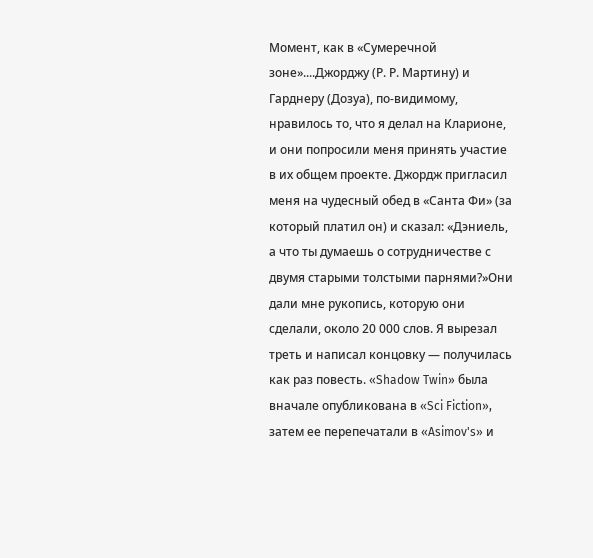Момент, как в «Сумеречной зоне»....Джорджу (Р. Р. Мартину) и Гарднеру (Дозуа), по-видимому, нравилось то, что я делал на Кларионе, и они попросили меня принять участие в их общем проекте. Джордж пригласил меня на чудесный обед в «Санта Фи» (за который платил он) и сказал: «Дэниель, а что ты думаешь о сотрудничестве с двумя старыми толстыми парнями?»Они дали мне рукопись, которую они сделали, около 20 000 слов. Я вырезал треть и написал концовку — получилась как раз повесть. «Shadow Twin» была вначале опубликована в «Sci Fiction», затем ее перепечатали в «Asimov's» и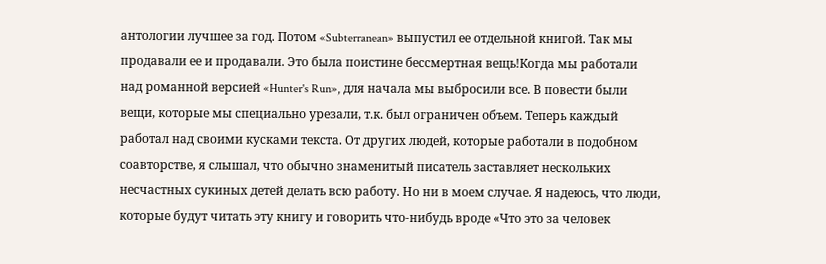антологии лучшее за год. Потом «Subterranean» выпустил ее отдельной книгой. Так мы продавали ее и продавали. Это была поистине бессмертная вещь!Когда мы работали над романной версией «Hunter's Run», для начала мы выбросили все. В повести были вещи, которые мы специально урезали, т.к. был ограничен объем. Теперь каждый работал над своими кусками текста. От других людей, которые работали в подобном соавторстве, я слышал, что обычно знаменитый писатель заставляет нескольких несчастных сукиных детей делать всю работу. Но ни в моем случае. Я надеюсь, что люди, которые будут читать эту книгу и говорить что-нибудь вроде «Что это за человек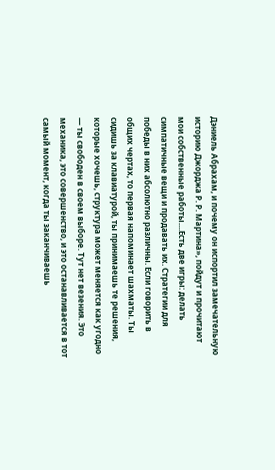Дэниель Абрахам, и почему он испортил замечательную историю Джорджа Р. Р. Мартина», пойдут и прочитают мои собственные работы....Есть две игры: делать симпатичные вещи и продавать их. Стратегии для победы в них абсолютно различны. Если говорить в общих чертах, то первая напоминает шахматы. Ты сидишь за клавиатурой, ты принимаешь те решения, которые хочешь, структура может меняется как угодно — ты свободен в своем выборе. Тут нет везения. Это механика, это совершенство, и это останавливается в тот самый момент, когда ты заканчиваешь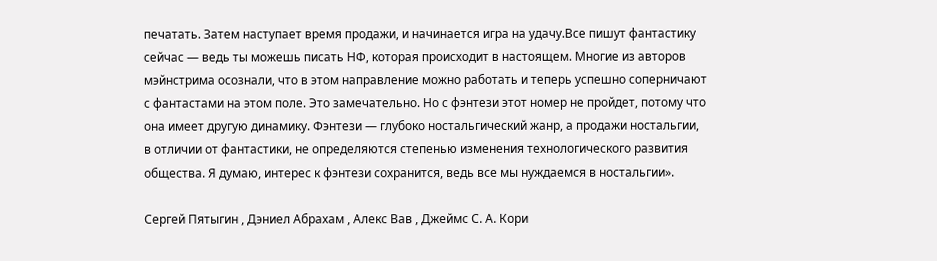печатать. Затем наступает время продажи, и начинается игра на удачу.Все пишут фантастику сейчас — ведь ты можешь писать НФ, которая происходит в настоящем. Многие из авторов мэйнстрима осознали, что в этом направление можно работать и теперь успешно соперничают с фантастами на этом поле. Это замечательно. Но с фэнтези этот номер не пройдет, потому что она имеет другую динамику. Фэнтези — глубоко ностальгический жанр, а продажи ностальгии, в отличии от фантастики, не определяются степенью изменения технологического развития общества. Я думаю, интерес к фэнтези сохранится, ведь все мы нуждаемся в ностальгии».

Сергей Пятыгин , Дэниел Абрахам , Алекс Вав , Джеймс С. А. Кори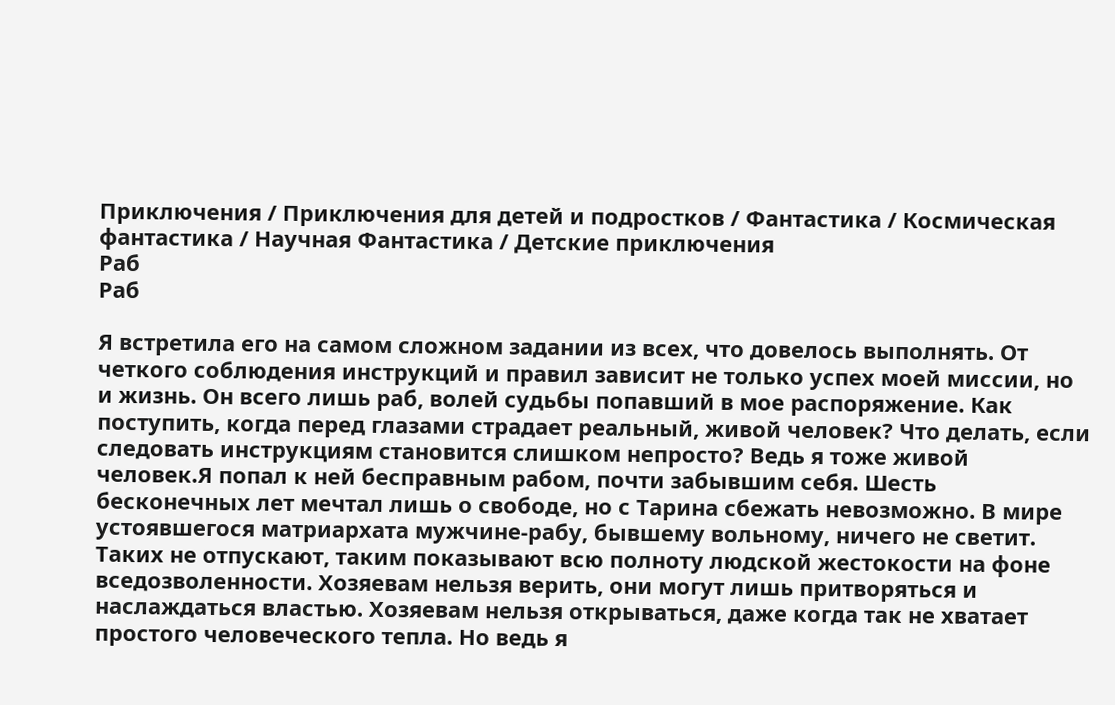Приключения / Приключения для детей и подростков / Фантастика / Космическая фантастика / Научная Фантастика / Детские приключения
Раб
Раб

Я встретила его на самом сложном задании из всех, что довелось выполнять. От четкого соблюдения инструкций и правил зависит не только успех моей миссии, но и жизнь. Он всего лишь раб, волей судьбы попавший в мое распоряжение. Как поступить, когда перед глазами страдает реальный, живой человек? Что делать, если следовать инструкциям становится слишком непросто? Ведь я тоже живой человек.Я попал к ней бесправным рабом, почти забывшим себя. Шесть бесконечных лет мечтал лишь о свободе, но с Тарина сбежать невозможно. В мире устоявшегося матриархата мужчине-рабу, бывшему вольному, ничего не светит. Таких не отпускают, таким показывают всю полноту людской жестокости на фоне вседозволенности. Хозяевам нельзя верить, они могут лишь притворяться и наслаждаться властью. Хозяевам нельзя открываться, даже когда так не хватает простого человеческого тепла. Но ведь я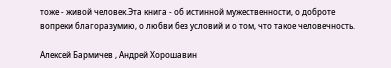тоже - живой человек.Эта книга - об истинной мужественности, о доброте вопреки благоразумию, о любви без условий и о том, что такое человечность.

Алексей Бармичев , Андрей Хорошавин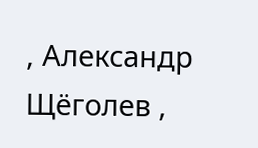, Александр Щёголев ,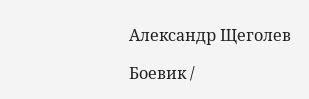Александр Щеголев

Боевик /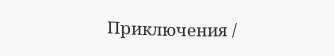Приключения /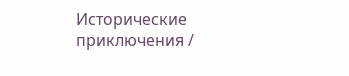Исторические приключения /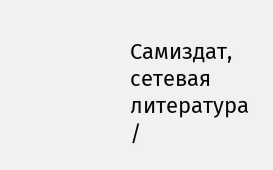Самиздат, сетевая литература /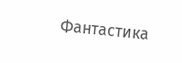Фантастика